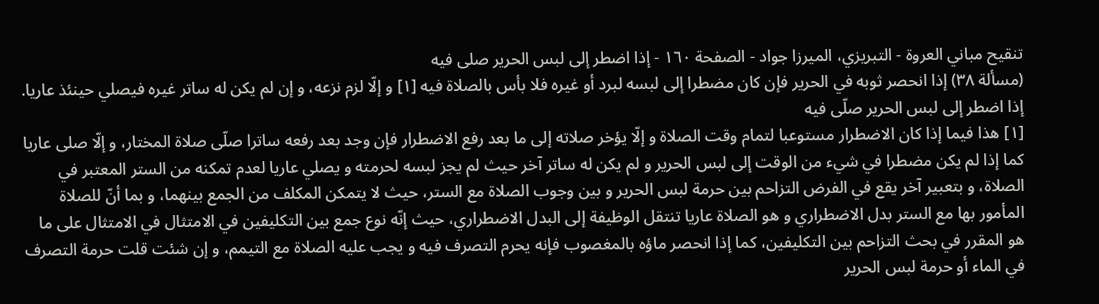تنقيح مباني العروة - التبريزي، الميرزا جواد - الصفحة ١٦٠ - إذا اضطر إلى لبس الحرير صلى فيه
(مسألة ٣٨) إذا انحصر ثوبه في الحرير فإن كان مضطرا إلى لبسه لبرد أو غيره فلا بأس بالصلاة فيه [١] و إلّا لزم نزعه، و إن لم يكن له ساتر غيره فيصلي حينئذ عاريا.
إذا اضطر إلى لبس الحرير صلّى فيه
[١] هذا فيما إذا كان الاضطرار مستوعبا لتمام وقت الصلاة و إلّا يؤخر صلاته إلى ما بعد رفع الاضطرار فإن وجد بعد رفعه ساترا صلّى صلاة المختار، و إلّا صلى عاريا كما إذا لم يكن مضطرا في شيء من الوقت إلى لبس الحرير و لم يكن له ساتر آخر حيث لم يجز لبسه لحرمته و يصلي عاريا لعدم تمكنه من الستر المعتبر في الصلاة، و بتعبير آخر يقع في الفرض التزاحم بين حرمة لبس الحرير و بين وجوب الصلاة مع الستر، حيث لا يتمكن المكلف من الجمع بينهما، و بما أنّ للصلاة المأمور بها مع الستر بدل الاضطراري و هو الصلاة عاريا تنتقل الوظيفة إلى البدل الاضطراري، حيث إنّه نوع جمع بين التكليفين في الامتثال في الامتثال على ما هو المقرر في بحث التزاحم بين التكليفين، كما إذا انحصر ماؤه بالمغصوب فإنه يحرم التصرف فيه و يجب عليه الصلاة مع التيمم، و إن شئت قلت حرمة التصرف في الماء أو حرمة لبس الحرير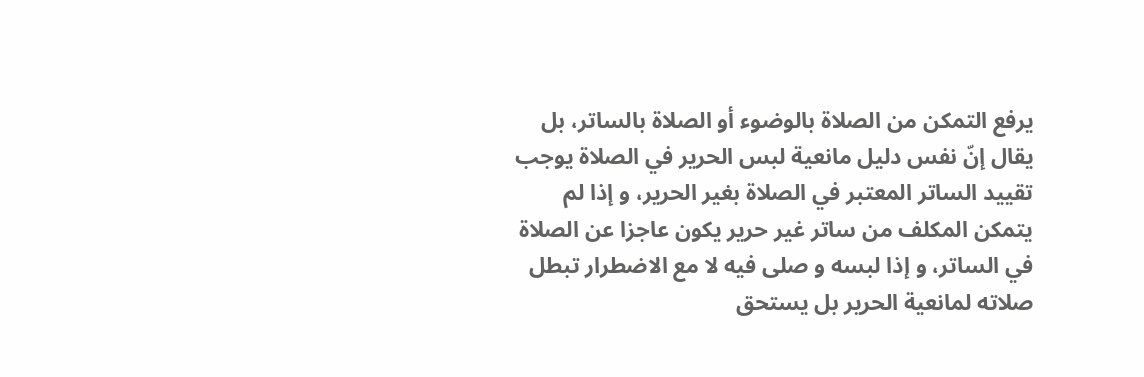يرفع التمكن من الصلاة بالوضوء أو الصلاة بالساتر، بل يقال إنّ نفس دليل مانعية لبس الحرير في الصلاة يوجب تقييد الساتر المعتبر في الصلاة بغير الحرير، و إذا لم يتمكن المكلف من ساتر غير حرير يكون عاجزا عن الصلاة في الساتر، و إذا لبسه و صلى فيه لا مع الاضطرار تبطل صلاته لمانعية الحرير بل يستحق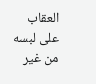العقاب على لبسه من غير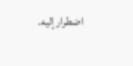اضطرار إليه.